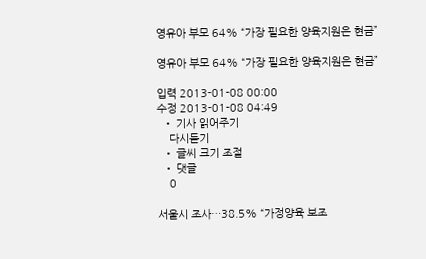영유아 부모 64% “가장 필요한 양육지원은 현금”

영유아 부모 64% “가장 필요한 양육지원은 현금”

입력 2013-01-08 00:00
수정 2013-01-08 04:49
  • 기사 읽어주기
    다시듣기
  • 글씨 크기 조절
  • 댓글
    0

서울시 조사…38.5% “가정양육 보조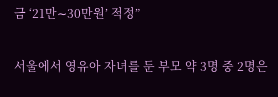금 ‘21만∼30만원’ 적정”

서울에서 영유아 자녀를 둔 부모 약 3명 중 2명은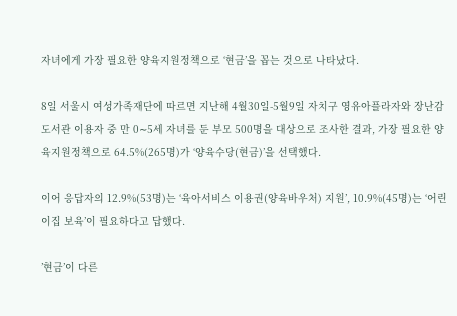자녀에게 가장 필요한 양육지원정책으로 ‘현금’을 꼽는 것으로 나타났다.

8일 서울시 여성가족재단에 따르면 지난해 4월30일-5월9일 자치구 영유아플라자와 장난감도서관 이용자 중 만 0∼5세 자녀를 둔 부모 500명을 대상으로 조사한 결과, 가장 필요한 양육지원정책으로 64.5%(265명)가 ‘양육수당(현금)’을 선택했다.

이어 응답자의 12.9%(53명)는 ‘육아서비스 이용권(양육바우처) 지원’, 10.9%(45명)는 ‘어린이집 보육’이 필요하다고 답했다.

’현금’이 다른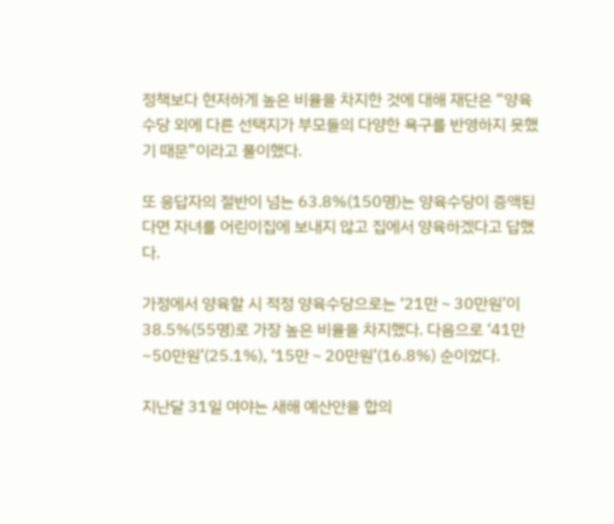정책보다 현저하게 높은 비율을 차지한 것에 대해 재단은 “양육수당 외에 다른 선택지가 부모들의 다양한 욕구를 반영하지 못했기 때문”이라고 풀이했다.

또 응답자의 절반이 넘는 63.8%(150명)는 양육수당이 증액된다면 자녀를 어린이집에 보내지 않고 집에서 양육하겠다고 답했다.

가정에서 양육할 시 적정 양육수당으로는 ‘21만∼30만원’이 38.5%(55명)로 가장 높은 비율을 차지했다. 다음으로 ‘41만~50만원’(25.1%), ‘15만∼20만원’(16.8%) 순이었다.

지난달 31일 여야는 새해 예산안을 합의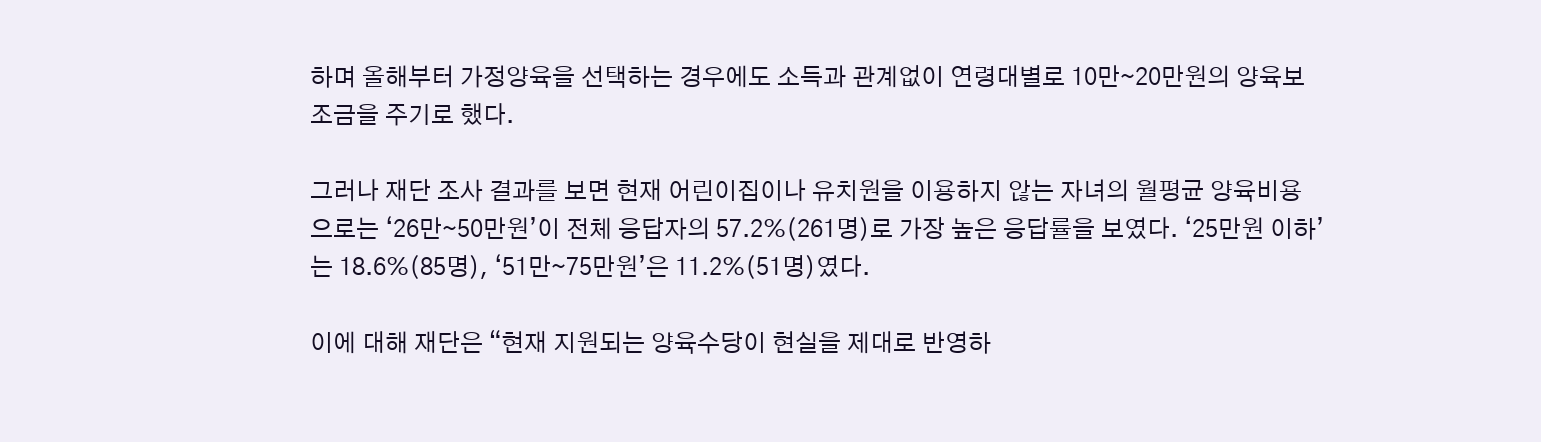하며 올해부터 가정양육을 선택하는 경우에도 소득과 관계없이 연령대별로 10만∼20만원의 양육보조금을 주기로 했다.

그러나 재단 조사 결과를 보면 현재 어린이집이나 유치원을 이용하지 않는 자녀의 월평균 양육비용으로는 ‘26만∼50만원’이 전체 응답자의 57.2%(261명)로 가장 높은 응답률을 보였다. ‘25만원 이하’는 18.6%(85명), ‘51만∼75만원’은 11.2%(51명)였다.

이에 대해 재단은 “현재 지원되는 양육수당이 현실을 제대로 반영하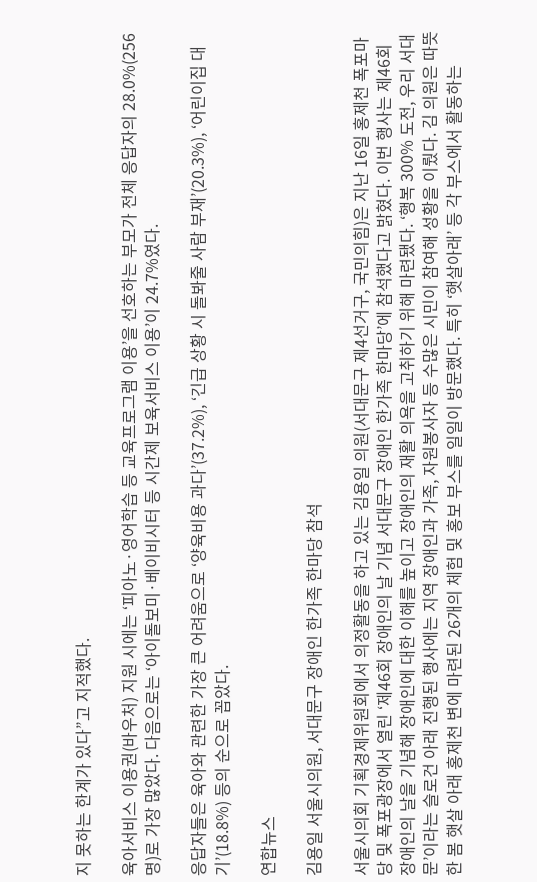지 못하는 한계가 있다”고 지적했다.

육아서비스 이용권(바우처) 지원 시에는 ‘피아노·영어학습 등 교육프로그램 이용’을 선호하는 부모가 전체 응답자의 28.0%(256명)로 가장 많았다. 다음으로는 ‘아이돌보미·베이비시터 등 시간제 보육서비스 이용’이 24.7%였다.

응답자들은 육아와 관련한 가장 큰 어려움으로 ‘양육비용 과다’(37.2%), ‘긴급 상황 시 돌봐줄 사람 부재’(20.3%), ‘어린이집 대기’(18.8%) 등의 순으로 꼽았다.

연합뉴스

김용일 서울시의원, 서대문구 장애인 한가족 한마당 참석

서울시의회 기획경제위원회에서 의정활동을 하고 있는 김용일 의원(서대문구 제4선거구, 국민의힘)은 지난 16일 홍제천 폭포마당 및 폭포광장에서 열린 ‘제46회 장애인의 날 기념 서대문구 장애인 한가족 한마당’에 참석했다고 밝혔다. 이번 행사는 제46회 장애인의 날을 기념해 장애인에 대한 이해를 높이고 장애인의 재활 의욕을 고취하기 위해 마련됐다. ‘행복 300% 도전, 우리 서대문’이라는 슬로건 아래 진행된 행사에는 지역 장애인과 가족, 자원봉사자 등 수많은 시민이 참여해 성황을 이뤘다. 김 의원은 따뜻한 봄 햇살 아래 홍제천 변에 마련된 26개의 체험 및 홍보 부스를 일일이 방문했다. 특히 ‘햇살아래’ 등 각 부스에서 활동하는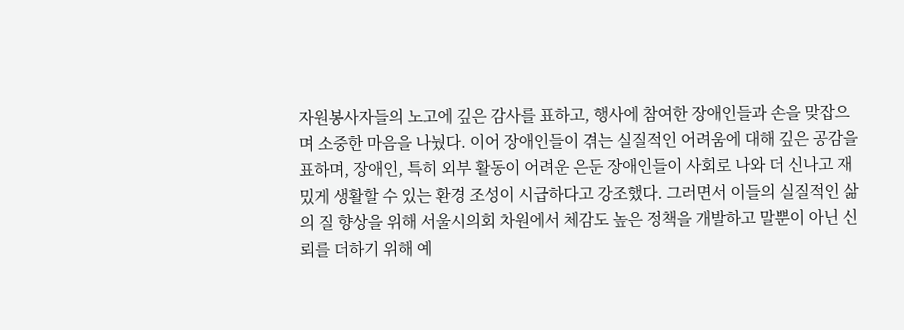자원봉사자들의 노고에 깊은 감사를 표하고, 행사에 참여한 장애인들과 손을 맞잡으며 소중한 마음을 나눴다. 이어 장애인들이 겪는 실질적인 어려움에 대해 깊은 공감을 표하며, 장애인, 특히 외부 활동이 어려운 은둔 장애인들이 사회로 나와 더 신나고 재밌게 생활할 수 있는 환경 조성이 시급하다고 강조했다. 그러면서 이들의 실질적인 삶의 질 향상을 위해 서울시의회 차원에서 체감도 높은 정책을 개발하고 말뿐이 아닌 신뢰를 더하기 위해 예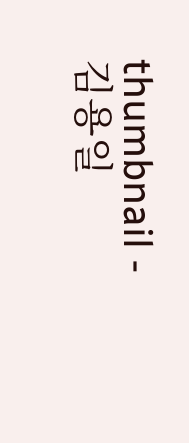thumbnail - 김용일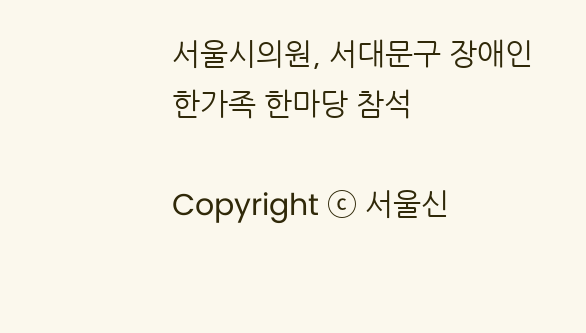서울시의원, 서대문구 장애인 한가족 한마당 참석

Copyright ⓒ 서울신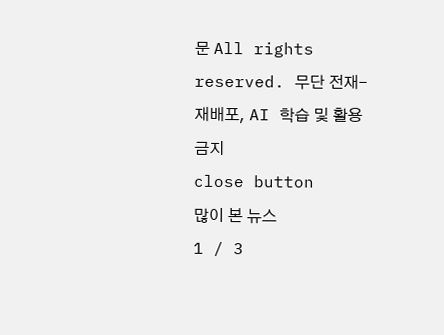문 All rights reserved. 무단 전재-재배포, AI 학습 및 활용 금지
close button
많이 본 뉴스
1 / 3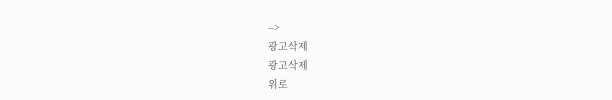-->
광고삭제
광고삭제
위로